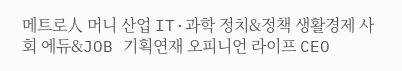메트로人 머니 산업 IT·과학 정치&정책 생활경제 사회 에듀&JOB 기획연재 오피니언 라이프 CEO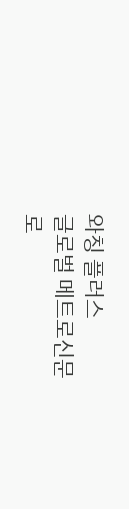와칭 플러스
글로벌 메트로신문
로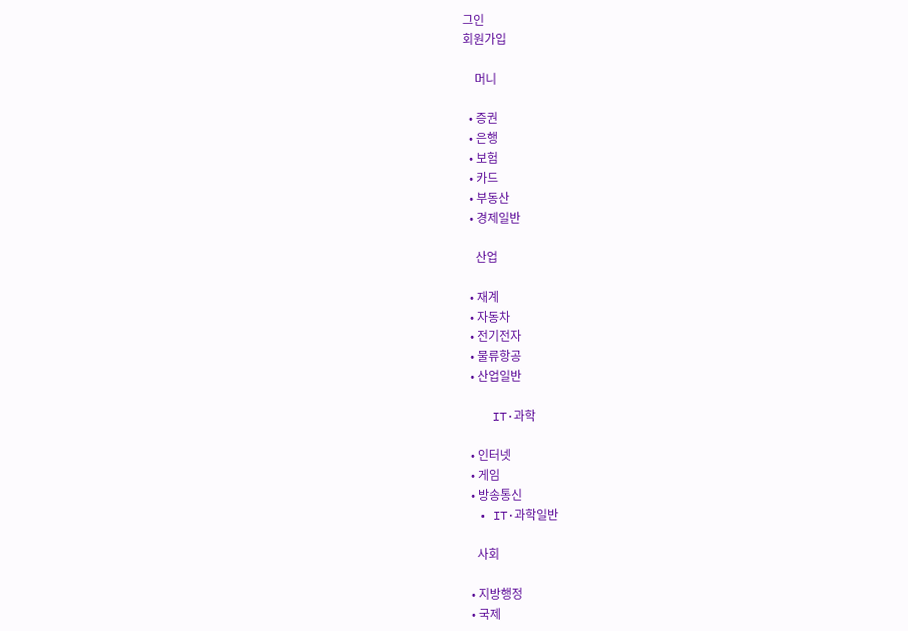그인
회원가입

    머니

  • 증권
  • 은행
  • 보험
  • 카드
  • 부동산
  • 경제일반

    산업

  • 재계
  • 자동차
  • 전기전자
  • 물류항공
  • 산업일반

    IT·과학

  • 인터넷
  • 게임
  • 방송통신
  • IT·과학일반

    사회

  • 지방행정
  • 국제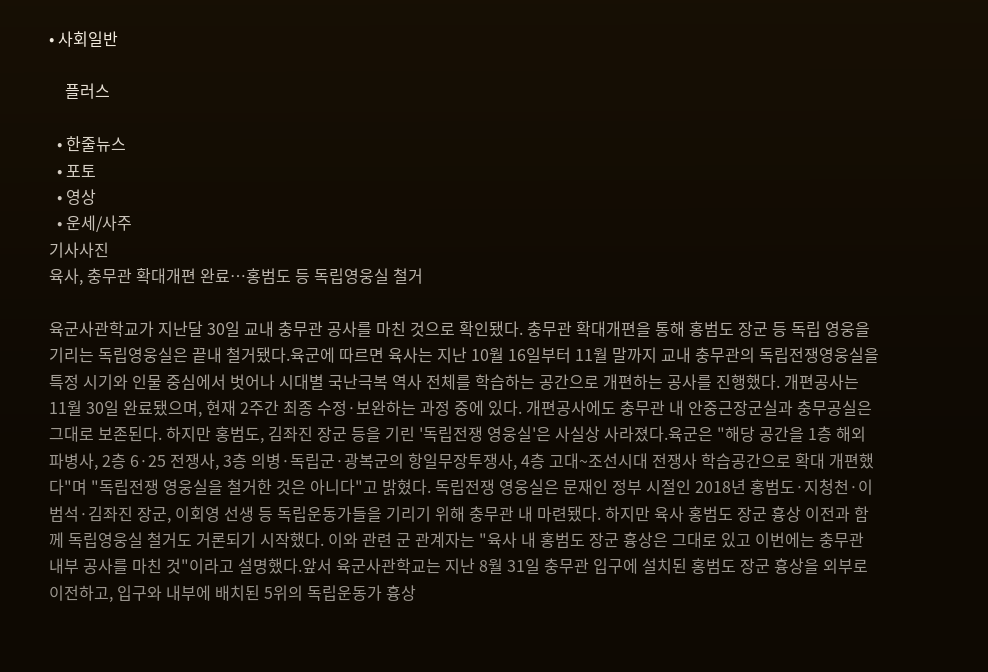• 사회일반

    플러스

  • 한줄뉴스
  • 포토
  • 영상
  • 운세/사주
기사사진
육사, 충무관 확대개편 완료…홍범도 등 독립영웅실 철거

육군사관학교가 지난달 30일 교내 충무관 공사를 마친 것으로 확인됐다. 충무관 확대개편을 통해 홍범도 장군 등 독립 영웅을 기리는 독립영웅실은 끝내 철거됐다.육군에 따르면 육사는 지난 10월 16일부터 11월 말까지 교내 충무관의 독립전쟁영웅실을 특정 시기와 인물 중심에서 벗어나 시대별 국난극복 역사 전체를 학습하는 공간으로 개편하는 공사를 진행했다. 개편공사는 11월 30일 완료됐으며, 현재 2주간 최종 수정·보완하는 과정 중에 있다. 개편공사에도 충무관 내 안중근장군실과 충무공실은 그대로 보존된다. 하지만 홍범도, 김좌진 장군 등을 기린 '독립전쟁 영웅실'은 사실상 사라졌다.육군은 "해당 공간을 1층 해외 파병사, 2층 6·25 전쟁사, 3층 의병·독립군·광복군의 항일무장투쟁사, 4층 고대~조선시대 전쟁사 학습공간으로 확대 개편했다"며 "독립전쟁 영웅실을 철거한 것은 아니다"고 밝혔다. 독립전쟁 영웅실은 문재인 정부 시절인 2018년 홍범도·지청천·이범석·김좌진 장군, 이회영 선생 등 독립운동가들을 기리기 위해 충무관 내 마련됐다. 하지만 육사 홍범도 장군 흉상 이전과 함께 독립영웅실 철거도 거론되기 시작했다. 이와 관련 군 관계자는 "육사 내 홍범도 장군 흉상은 그대로 있고 이번에는 충무관 내부 공사를 마친 것"이라고 설명했다.앞서 육군사관학교는 지난 8월 31일 충무관 입구에 설치된 홍범도 장군 흉상을 외부로 이전하고, 입구와 내부에 배치된 5위의 독립운동가 흉상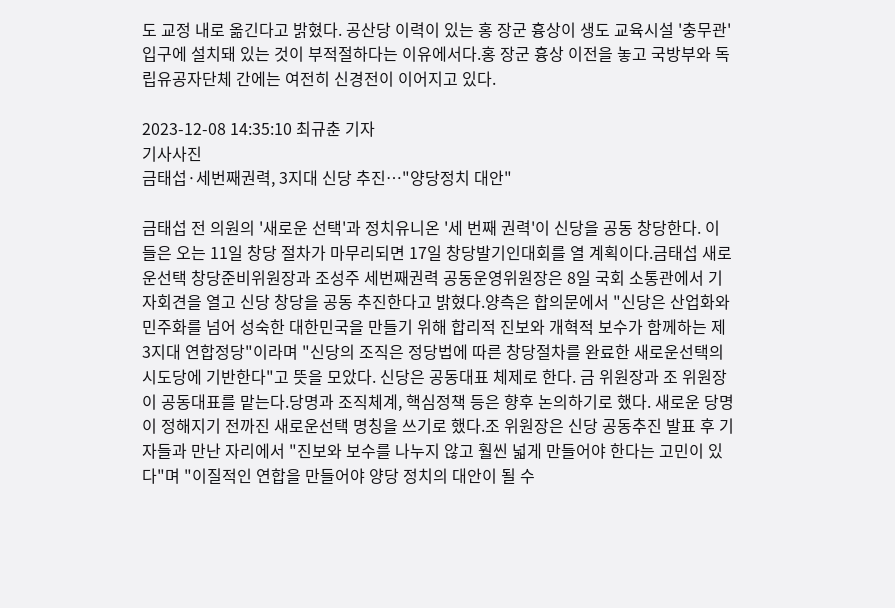도 교정 내로 옮긴다고 밝혔다. 공산당 이력이 있는 홍 장군 흉상이 생도 교육시설 '충무관' 입구에 설치돼 있는 것이 부적절하다는 이유에서다.홍 장군 흉상 이전을 놓고 국방부와 독립유공자단체 간에는 여전히 신경전이 이어지고 있다.

2023-12-08 14:35:10 최규춘 기자
기사사진
금태섭·세번째권력, 3지대 신당 추진…"양당정치 대안"

금태섭 전 의원의 '새로운 선택'과 정치유니온 '세 번째 권력'이 신당을 공동 창당한다. 이들은 오는 11일 창당 절차가 마무리되면 17일 창당발기인대회를 열 계획이다.금태섭 새로운선택 창당준비위원장과 조성주 세번째권력 공동운영위원장은 8일 국회 소통관에서 기자회견을 열고 신당 창당을 공동 추진한다고 밝혔다.양측은 합의문에서 "신당은 산업화와 민주화를 넘어 성숙한 대한민국을 만들기 위해 합리적 진보와 개혁적 보수가 함께하는 제3지대 연합정당"이라며 "신당의 조직은 정당법에 따른 창당절차를 완료한 새로운선택의 시도당에 기반한다"고 뜻을 모았다. 신당은 공동대표 체제로 한다. 금 위원장과 조 위원장이 공동대표를 맡는다.당명과 조직체계, 핵심정책 등은 향후 논의하기로 했다. 새로운 당명이 정해지기 전까진 새로운선택 명칭을 쓰기로 했다.조 위원장은 신당 공동추진 발표 후 기자들과 만난 자리에서 "진보와 보수를 나누지 않고 훨씬 넓게 만들어야 한다는 고민이 있다"며 "이질적인 연합을 만들어야 양당 정치의 대안이 될 수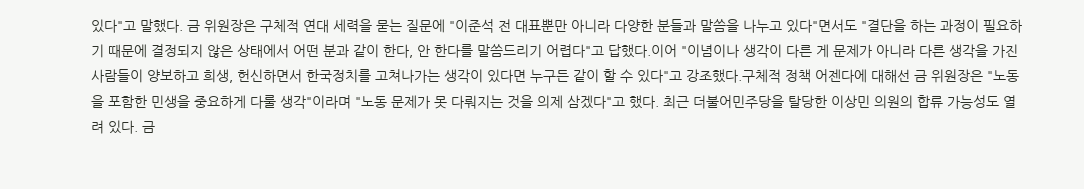있다"고 말했다. 금 위원장은 구체적 연대 세력을 묻는 질문에 "이준석 전 대표뿐만 아니라 다양한 분들과 말씀을 나누고 있다"면서도 "결단을 하는 과정이 필요하기 때문에 결정되지 않은 상태에서 어떤 분과 같이 한다, 안 한다를 말씀드리기 어렵다"고 답했다.이어 "이념이나 생각이 다른 게 문제가 아니라 다른 생각을 가진 사람들이 양보하고 희생, 헌신하면서 한국정치를 고쳐나가는 생각이 있다면 누구든 같이 할 수 있다"고 강조했다.구체적 정책 어젠다에 대해선 금 위원장은 "노동을 포함한 민생을 중요하게 다룰 생각"이라며 "노동 문제가 못 다뤄지는 것을 의제 삼겠다"고 했다. 최근 더불어민주당을 탈당한 이상민 의원의 합류 가능성도 열려 있다. 금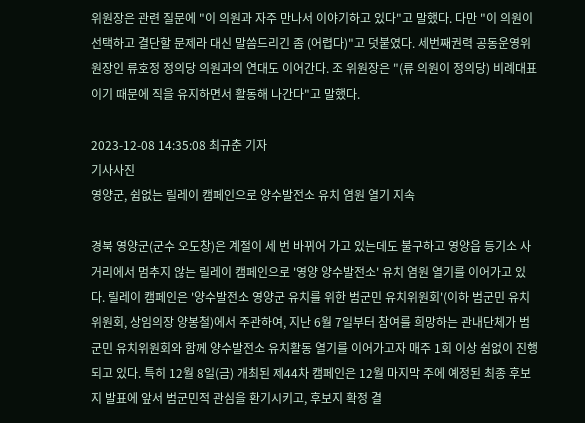위원장은 관련 질문에 "이 의원과 자주 만나서 이야기하고 있다"고 말했다. 다만 "이 의원이 선택하고 결단할 문제라 대신 말씀드리긴 좀 (어렵다)"고 덧붙였다. 세번째권력 공동운영위원장인 류호정 정의당 의원과의 연대도 이어간다. 조 위원장은 "(류 의원이 정의당) 비례대표이기 때문에 직을 유지하면서 활동해 나간다"고 말했다.

2023-12-08 14:35:08 최규춘 기자
기사사진
영양군, 쉼없는 릴레이 캠페인으로 양수발전소 유치 염원 열기 지속

경북 영양군(군수 오도창)은 계절이 세 번 바뀌어 가고 있는데도 불구하고 영양읍 등기소 사거리에서 멈추지 않는 릴레이 캠페인으로 '영양 양수발전소' 유치 염원 열기를 이어가고 있다. 릴레이 캠페인은 '양수발전소 영양군 유치를 위한 범군민 유치위원회'(이하 범군민 유치위원회, 상임의장 양봉철)에서 주관하여, 지난 6월 7일부터 참여를 희망하는 관내단체가 범군민 유치위원회와 함께 양수발전소 유치활동 열기를 이어가고자 매주 1회 이상 쉼없이 진행되고 있다. 특히 12월 8일(금) 개최된 제44차 캠페인은 12월 마지막 주에 예정된 최종 후보지 발표에 앞서 범군민적 관심을 환기시키고, 후보지 확정 결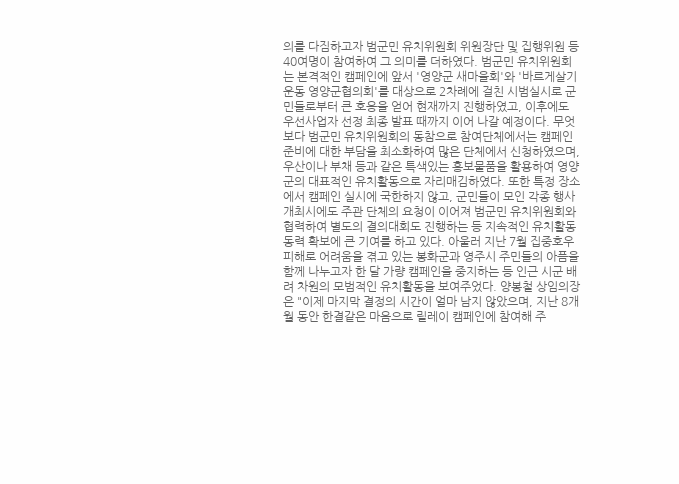의를 다짐하고자 범군민 유치위원회 위원장단 및 집행위원 등 40여명이 참여하여 그 의미를 더하였다. 범군민 유치위원회는 본격적인 캠페인에 앞서 '영양군 새마을회'와 '바르게살기운동 영양군협의회'를 대상으로 2차례에 걸친 시범실시로 군민들로부터 큰 호응을 얻어 현재까지 진행하였고, 이후에도 우선사업자 선정 최종 발표 때까지 이어 나갈 예정이다. 무엇보다 범군민 유치위원회의 동참으로 참여단체에서는 캠페인 준비에 대한 부담을 최소화하여 많은 단체에서 신청하였으며, 우산이나 부채 등과 같은 특색있는 홍보물품을 활용하여 영양군의 대표적인 유치활동으로 자리매김하였다. 또한 특정 장소에서 캠페인 실시에 국한하지 않고, 군민들이 모인 각종 행사 개최시에도 주관 단체의 요청이 이어져 범군민 유치위원회와 협력하여 별도의 결의대회도 진행하는 등 지속적인 유치활동 동력 확보에 큰 기여를 하고 있다. 아울러 지난 7월 집중호우 피해로 어려움을 겪고 있는 봉화군과 영주시 주민들의 아픔을 함께 나누고자 한 달 가량 캠페인을 중지하는 등 인근 시군 배려 차원의 모범적인 유치활동을 보여주었다. 양봉철 상임의장은 "이제 마지막 결정의 시간이 얼마 남지 않았으며, 지난 8개월 동안 한결같은 마음으로 릴레이 캠페인에 참여해 주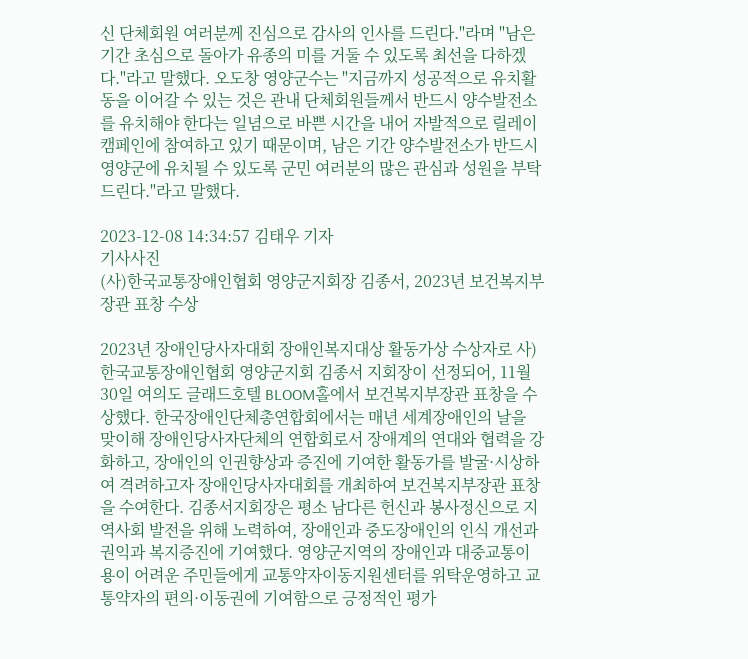신 단체회원 여러분께 진심으로 감사의 인사를 드린다."라며 "남은 기간 초심으로 돌아가 유종의 미를 거둘 수 있도록 최선을 다하겠다."라고 말했다. 오도창 영양군수는 "지금까지 성공적으로 유치활동을 이어갈 수 있는 것은 관내 단체회원들께서 반드시 양수발전소를 유치해야 한다는 일념으로 바쁜 시간을 내어 자발적으로 릴레이 캠페인에 참여하고 있기 때문이며, 남은 기간 양수발전소가 반드시 영양군에 유치될 수 있도록 군민 여러분의 많은 관심과 성원을 부탁드린다."라고 말했다.

2023-12-08 14:34:57 김태우 기자
기사사진
(사)한국교통장애인협회 영양군지회장 김종서, 2023년 보건복지부장관 표창 수상

2023년 장애인당사자대회 장애인복지대상 활동가상 수상자로 사)한국교통장애인협회 영양군지회 김종서 지회장이 선정되어, 11월 30일 여의도 글래드호텔 BLOOM홀에서 보건복지부장관 표창을 수상했다. 한국장애인단체총연합회에서는 매년 세계장애인의 날을 맞이해 장애인당사자단체의 연합회로서 장애계의 연대와 협력을 강화하고, 장애인의 인권향상과 증진에 기여한 활동가를 발굴·시상하여 격려하고자 장애인당사자대회를 개최하여 보건복지부장관 표창을 수여한다. 김종서지회장은 평소 남다른 헌신과 봉사정신으로 지역사회 발전을 위해 노력하여, 장애인과 중도장애인의 인식 개선과 권익과 복지증진에 기여했다. 영양군지역의 장애인과 대중교통이용이 어려운 주민들에게 교통약자이동지원센터를 위탁운영하고 교통약자의 편의·이동권에 기여함으로 긍정적인 평가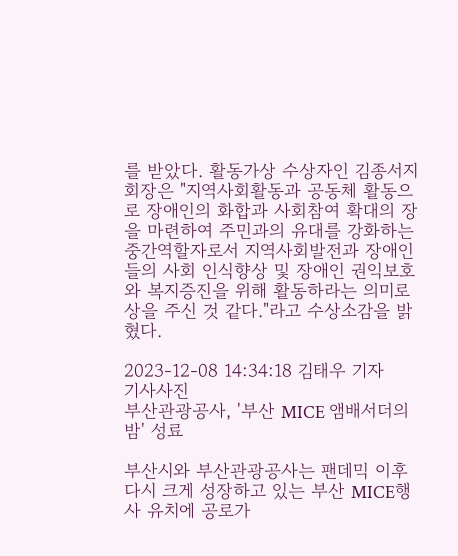를 받았다. 활동가상 수상자인 김종서지회장은 "지역사회활동과 공동체 활동으로 장애인의 화합과 사회참여 확대의 장을 마련하여 주민과의 유대를 강화하는 중간역할자로서 지역사회발전과 장애인들의 사회 인식향상 및 장애인 권익보호와 복지증진을 위해 활동하라는 의미로 상을 주신 것 같다."라고 수상소감을 밝혔다.

2023-12-08 14:34:18 김태우 기자
기사사진
부산관광공사, '부산 MICE 앰배서더의 밤' 성료

부산시와 부산관광공사는 팬데믹 이후 다시 크게 성장하고 있는 부산 MICE행사 유치에 공로가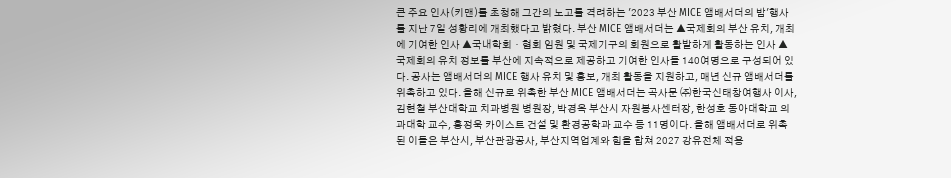큰 주요 인사(키맨)를 초청해 그간의 노고를 격려하는 '2023 부산 MICE 앰배서더의 밤'행사를 지난 7일 성황리에 개최했다고 밝혔다. 부산 MICE 앰배서더는 ▲국제회의 부산 유치, 개최에 기여한 인사 ▲국내학회ㆍ협회 임원 및 국제기구의 회원으로 활발하게 활동하는 인사 ▲국제회의 유치 정보를 부산에 지속적으로 제공하고 기여한 인사들 140여명으로 구성되어 있다. 공사는 앰배서더의 MICE 행사 유치 및 홍보, 개최 활동을 지원하고, 매년 신규 앰배서더를 위촉하고 있다. 올해 신규로 위촉한 부산 MICE 앰배서더는 곡사문 ㈜한국신태창여행사 이사, 김현철 부산대학교 치과병원 병원장, 박경옥 부산시 자원봉사센터장, 한성호 동아대학교 의과대학 교수, 홍정욱 카이스트 건설 및 환경공학과 교수 등 11명이다. 올해 앰배서더로 위촉된 이들은 부산시, 부산관광공사, 부산지역업계와 힘을 합쳐 2027 강유전체 적용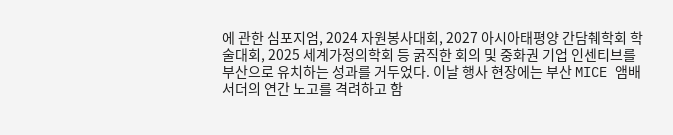에 관한 심포지엄, 2024 자원봉사대회, 2027 아시아태평양 간담췌학회 학술대회, 2025 세계가정의학회 등 굵직한 회의 및 중화권 기업 인센티브를 부산으로 유치하는 성과를 거두었다. 이날 행사 현장에는 부산 MICE 앰배서더의 연간 노고를 격려하고 함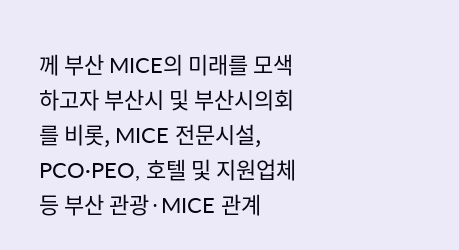께 부산 MICE의 미래를 모색하고자 부산시 및 부산시의회를 비롯, MICE 전문시설, PCO·PEO, 호텔 및 지원업체 등 부산 관광·MICE 관계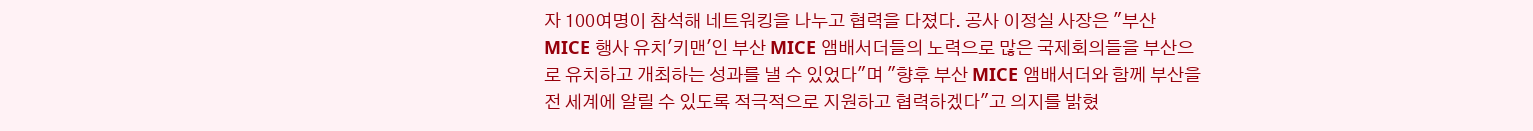자 100여명이 참석해 네트워킹을 나누고 협력을 다졌다. 공사 이정실 사장은 "부산 MICE 행사 유치'키맨'인 부산 MICE 앰배서더들의 노력으로 많은 국제회의들을 부산으로 유치하고 개최하는 성과를 낼 수 있었다"며 "향후 부산 MICE 앰배서더와 함께 부산을 전 세계에 알릴 수 있도록 적극적으로 지원하고 협력하겠다"고 의지를 밝혔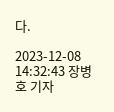다.

2023-12-08 14:32:43 장병호 기자